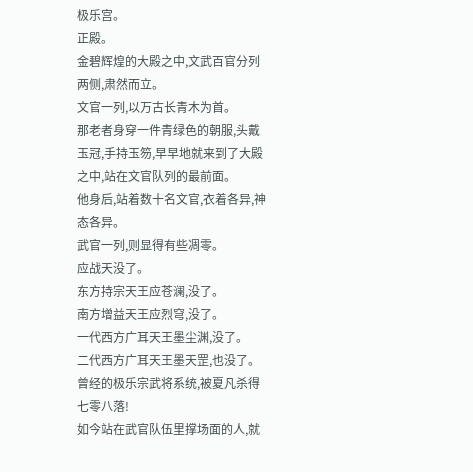极乐宫。
正殿。
金碧辉煌的大殿之中,文武百官分列两侧,肃然而立。
文官一列,以万古长青木为首。
那老者身穿一件青绿色的朝服,头戴玉冠,手持玉笏,早早地就来到了大殿之中,站在文官队列的最前面。
他身后,站着数十名文官,衣着各异,神态各异。
武官一列,则显得有些凋零。
应战天没了。
东方持宗天王应苍澜,没了。
南方增益天王应烈穹,没了。
一代西方广耳天王墨尘渊,没了。
二代西方广耳天王墨天罡,也没了。
曾经的极乐宗武将系统,被夏凡杀得七零八落!
如今站在武官队伍里撑场面的人,就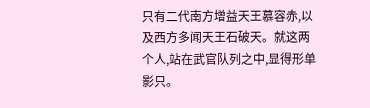只有二代南方增益天王慕容赤,以及西方多闻天王石破天。就这两个人,站在武官队列之中,显得形单影只。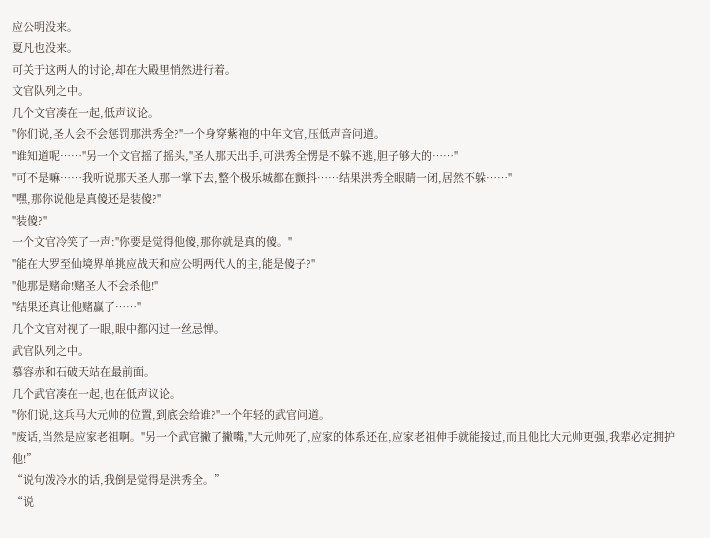应公明没来。
夏凡也没来。
可关于这两人的讨论,却在大殿里悄然进行着。
文官队列之中。
几个文官凑在一起,低声议论。
"你们说,圣人会不会惩罚那洪秀全?"一个身穿紫袍的中年文官,压低声音问道。
"谁知道呢……"另一个文官摇了摇头,"圣人那天出手,可洪秀全愣是不躲不逃,胆子够大的……"
"可不是嘛……我听说那天圣人那一掌下去,整个极乐城都在颤抖……结果洪秀全眼睛一闭,居然不躲……"
"嘿,那你说他是真傻还是装傻?"
"装傻?"
一个文官冷笑了一声:"你要是觉得他傻,那你就是真的傻。"
"能在大罗至仙境界单挑应战天和应公明两代人的主,能是傻子?"
"他那是赌命!赌圣人不会杀他!"
"结果还真让他赌赢了……"
几个文官对视了一眼,眼中都闪过一丝忌惮。
武官队列之中。
慕容赤和石破天站在最前面。
几个武官凑在一起,也在低声议论。
"你们说,这兵马大元帅的位置,到底会给谁?"一个年轻的武官问道。
"废话,当然是应家老祖啊。"另一个武官撇了撇嘴,"大元帅死了,应家的体系还在,应家老祖伸手就能接过,而且他比大元帅更强,我辈必定拥护他!”
“说句泼冷水的话,我倒是觉得是洪秀全。”
“说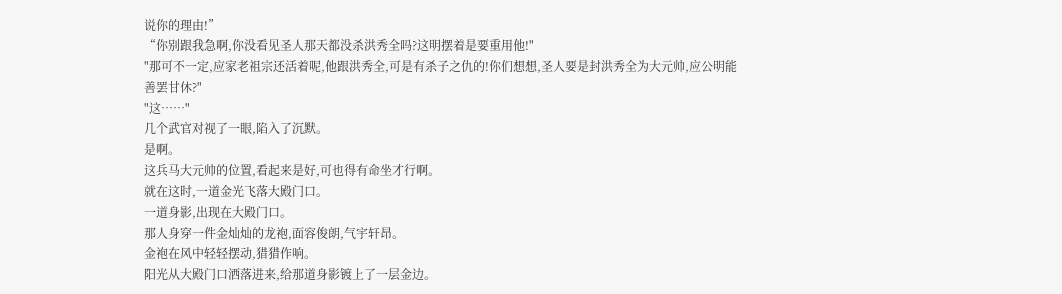说你的理由!”
“你别跟我急啊,你没看见圣人那天都没杀洪秀全吗?这明摆着是要重用他!"
"那可不一定,应家老祖宗还活着呢,他跟洪秀全,可是有杀子之仇的!你们想想,圣人要是封洪秀全为大元帅,应公明能善罢甘休?"
"这……"
几个武官对视了一眼,陷入了沉默。
是啊。
这兵马大元帅的位置,看起来是好,可也得有命坐才行啊。
就在这时,一道金光飞落大殿门口。
一道身影,出现在大殿门口。
那人身穿一件金灿灿的龙袍,面容俊朗,气宇轩昂。
金袍在风中轻轻摆动,猎猎作响。
阳光从大殿门口洒落进来,给那道身影镀上了一层金边。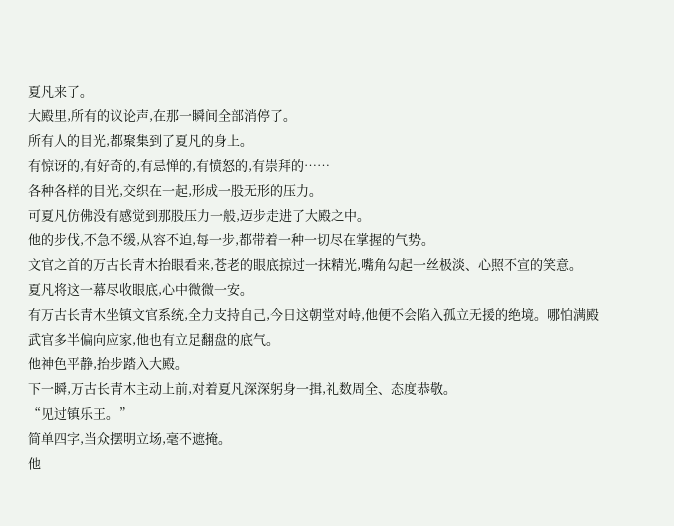夏凡来了。
大殿里,所有的议论声,在那一瞬间全部消停了。
所有人的目光,都聚集到了夏凡的身上。
有惊讶的,有好奇的,有忌惮的,有愤怒的,有崇拜的……
各种各样的目光,交织在一起,形成一股无形的压力。
可夏凡仿佛没有感觉到那股压力一般,迈步走进了大殿之中。
他的步伐,不急不缓,从容不迫,每一步,都带着一种一切尽在掌握的气势。
文官之首的万古长青木抬眼看来,苍老的眼底掠过一抹精光,嘴角勾起一丝极淡、心照不宣的笑意。
夏凡将这一幕尽收眼底,心中微微一安。
有万古长青木坐镇文官系统,全力支持自己,今日这朝堂对峙,他便不会陷入孤立无援的绝境。哪怕满殿武官多半偏向应家,他也有立足翻盘的底气。
他神色平静,抬步踏入大殿。
下一瞬,万古长青木主动上前,对着夏凡深深躬身一揖,礼数周全、态度恭敬。
“见过镇乐王。”
简单四字,当众摆明立场,毫不遮掩。
他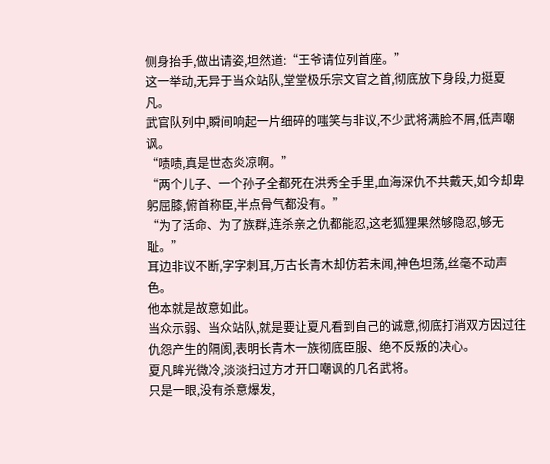侧身抬手,做出请姿,坦然道:“王爷请位列首座。”
这一举动,无异于当众站队,堂堂极乐宗文官之首,彻底放下身段,力挺夏凡。
武官队列中,瞬间响起一片细碎的嗤笑与非议,不少武将满脸不屑,低声嘲讽。
“啧啧,真是世态炎凉啊。”
“两个儿子、一个孙子全都死在洪秀全手里,血海深仇不共戴天,如今却卑躬屈膝,俯首称臣,半点骨气都没有。”
“为了活命、为了族群,连杀亲之仇都能忍,这老狐狸果然够隐忍,够无耻。”
耳边非议不断,字字刺耳,万古长青木却仿若未闻,神色坦荡,丝毫不动声色。
他本就是故意如此。
当众示弱、当众站队,就是要让夏凡看到自己的诚意,彻底打消双方因过往仇怨产生的隔阂,表明长青木一族彻底臣服、绝不反叛的决心。
夏凡眸光微冷,淡淡扫过方才开口嘲讽的几名武将。
只是一眼,没有杀意爆发,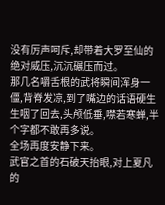没有厉声呵斥,却带着大罗至仙的绝对威压,沉沉碾压而过。
那几名嚼舌根的武将瞬间浑身一僵,背脊发凉,到了嘴边的话语硬生生咽了回去,头颅低垂,噤若寒蝉,半个字都不敢再多说。
全场再度安静下来。
武官之首的石破天抬眼,对上夏凡的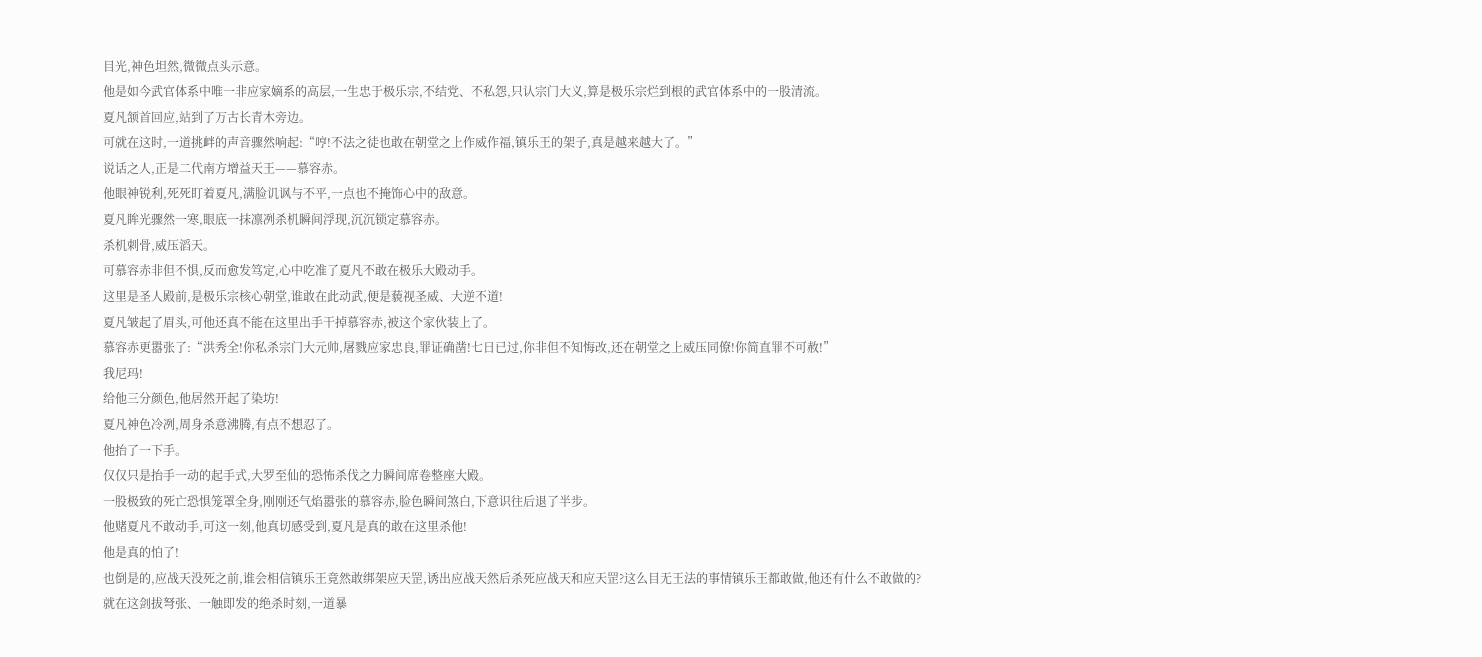目光,神色坦然,微微点头示意。
他是如今武官体系中唯一非应家嫡系的高层,一生忠于极乐宗,不结党、不私怨,只认宗门大义,算是极乐宗烂到根的武官体系中的一股清流。
夏凡颔首回应,站到了万古长青木旁边。
可就在这时,一道挑衅的声音骤然响起:“哼!不法之徒也敢在朝堂之上作威作福,镇乐王的架子,真是越来越大了。”
说话之人,正是二代南方增益天王——慕容赤。
他眼神锐利,死死盯着夏凡,满脸讥讽与不平,一点也不掩饰心中的敌意。
夏凡眸光骤然一寒,眼底一抹凛冽杀机瞬间浮现,沉沉锁定慕容赤。
杀机刺骨,威压滔天。
可慕容赤非但不惧,反而愈发笃定,心中吃准了夏凡不敢在极乐大殿动手。
这里是圣人殿前,是极乐宗核心朝堂,谁敢在此动武,便是藐视圣威、大逆不道!
夏凡皱起了眉头,可他还真不能在这里出手干掉慕容赤,被这个家伙装上了。
慕容赤更嚣张了:“洪秀全!你私杀宗门大元帅,屠戮应家忠良,罪证确凿!七日已过,你非但不知悔改,还在朝堂之上威压同僚!你简直罪不可赦!”
我尼玛!
给他三分颜色,他居然开起了染坊!
夏凡神色冷冽,周身杀意沸腾,有点不想忍了。
他抬了一下手。
仅仅只是抬手一动的起手式,大罗至仙的恐怖杀伐之力瞬间席卷整座大殿。
一股极致的死亡恐惧笼罩全身,刚刚还气焰嚣张的慕容赤,脸色瞬间煞白,下意识往后退了半步。
他赌夏凡不敢动手,可这一刻,他真切感受到,夏凡是真的敢在这里杀他!
他是真的怕了!
也倒是的,应战天没死之前,谁会相信镇乐王竟然敢绑架应天罡,诱出应战天然后杀死应战天和应天罡?这么目无王法的事情镇乐王都敢做,他还有什么不敢做的?
就在这剑拔弩张、一触即发的绝杀时刻,一道暴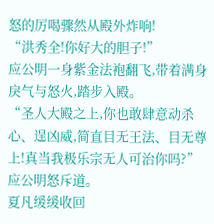怒的厉喝骤然从殿外炸响!
“洪秀全!你好大的胆子!”
应公明一身紫金法袍翻飞,带着满身戾气与怒火,踏步入殿。
“圣人大殿之上,你也敢肆意动杀心、逞凶威,简直目无王法、目无尊上!真当我极乐宗无人可治你吗?”应公明怒斥道。
夏凡缓缓收回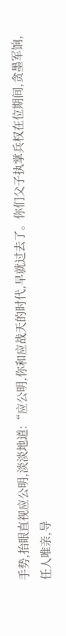手势,抬眼直视应公明,淡淡地道:“应公明,你和应战天的时代,早就过去了。你们父子执掌兵权在位期间,贪墨军饷,任人唯亲,导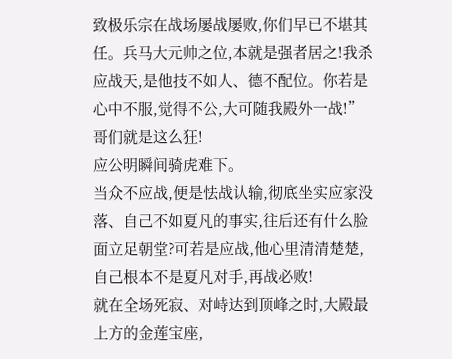致极乐宗在战场屡战屡败,你们早已不堪其任。兵马大元帅之位,本就是强者居之!我杀应战天,是他技不如人、德不配位。你若是心中不服,觉得不公,大可随我殿外一战!”
哥们就是这么狂!
应公明瞬间骑虎难下。
当众不应战,便是怯战认输,彻底坐实应家没落、自己不如夏凡的事实,往后还有什么脸面立足朝堂?可若是应战,他心里清清楚楚,自己根本不是夏凡对手,再战必败!
就在全场死寂、对峙达到顶峰之时,大殿最上方的金莲宝座,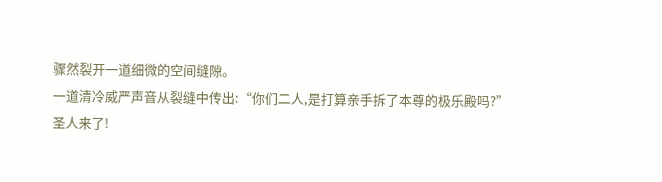骤然裂开一道细微的空间缝隙。
一道清冷威严声音从裂缝中传出:“你们二人,是打算亲手拆了本尊的极乐殿吗?”
圣人来了!